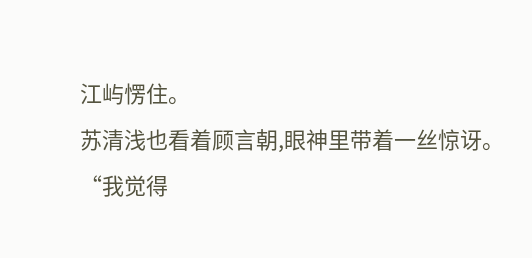江屿愣住。
苏清浅也看着顾言朝,眼神里带着一丝惊讶。
“我觉得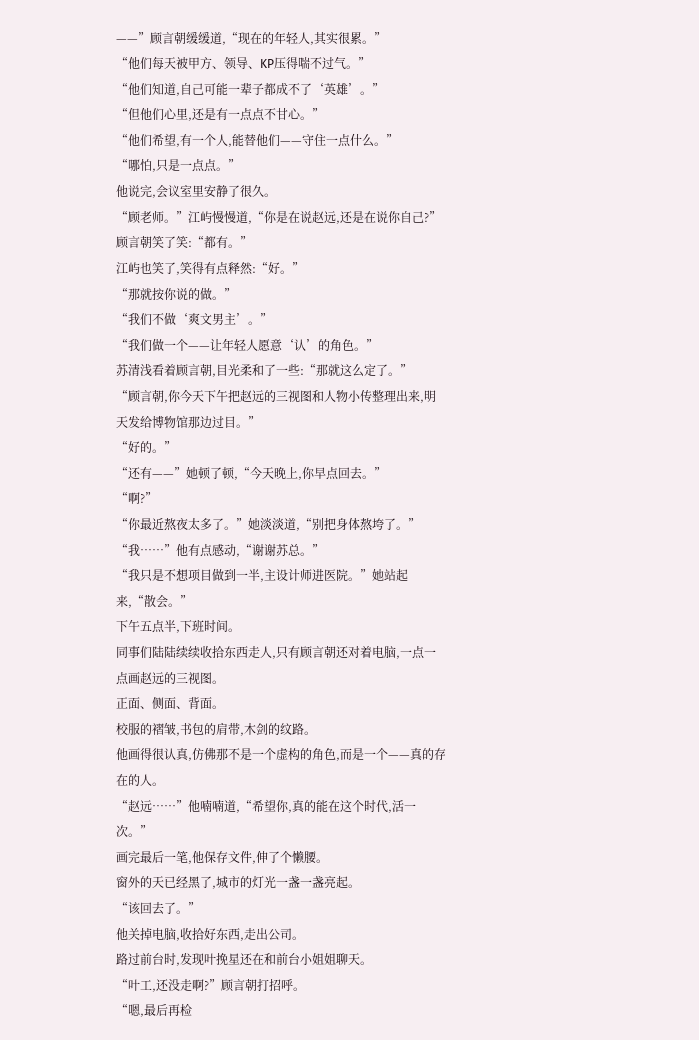——”顾言朝缓缓道,“现在的年轻人,其实很累。”
“他们每天被甲方、领导、KP压得喘不过气。”
“他们知道,自己可能一辈子都成不了‘英雄’。”
“但他们心里,还是有一点点不甘心。”
“他们希望,有一个人,能替他们——守住一点什么。”
“哪怕,只是一点点。”
他说完,会议室里安静了很久。
“顾老师。”江屿慢慢道,“你是在说赵远,还是在说你自己?”
顾言朝笑了笑:“都有。”
江屿也笑了,笑得有点释然:“好。”
“那就按你说的做。”
“我们不做‘爽文男主’。”
“我们做一个——让年轻人愿意‘认’的角色。”
苏清浅看着顾言朝,目光柔和了一些:“那就这么定了。”
“顾言朝,你今天下午把赵远的三视图和人物小传整理出来,明天发给博物馆那边过目。”
“好的。”
“还有——”她顿了顿,“今天晚上,你早点回去。”
“啊?”
“你最近熬夜太多了。”她淡淡道,“别把身体熬垮了。”
“我……”他有点感动,“谢谢苏总。”
“我只是不想项目做到一半,主设计师进医院。”她站起来,“散会。”
下午五点半,下班时间。
同事们陆陆续续收拾东西走人,只有顾言朝还对着电脑,一点一点画赵远的三视图。
正面、侧面、背面。
校服的褶皱,书包的肩带,木剑的纹路。
他画得很认真,仿佛那不是一个虚构的角色,而是一个——真的存在的人。
“赵远……”他喃喃道,“希望你,真的能在这个时代,活一次。”
画完最后一笔,他保存文件,伸了个懒腰。
窗外的天已经黑了,城市的灯光一盏一盏亮起。
“该回去了。”
他关掉电脑,收拾好东西,走出公司。
路过前台时,发现叶挽星还在和前台小姐姐聊天。
“叶工,还没走啊?”顾言朝打招呼。
“嗯,最后再检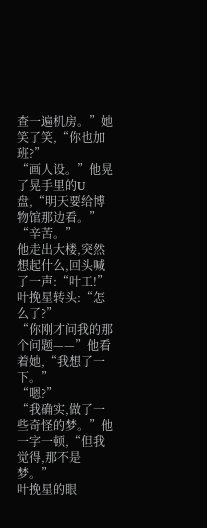查一遍机房。”她笑了笑,“你也加班?”
“画人设。”他晃了晃手里的U盘,“明天要给博物馆那边看。”
“辛苦。”
他走出大楼,突然想起什么,回头喊了一声:“叶工!”
叶挽星转头:“怎么了?”
“你刚才问我的那个问题——”他看着她,“我想了一下。”
“嗯?”
“我确实,做了一些奇怪的梦。”他一字一顿,“但我觉得,那不是梦。”
叶挽星的眼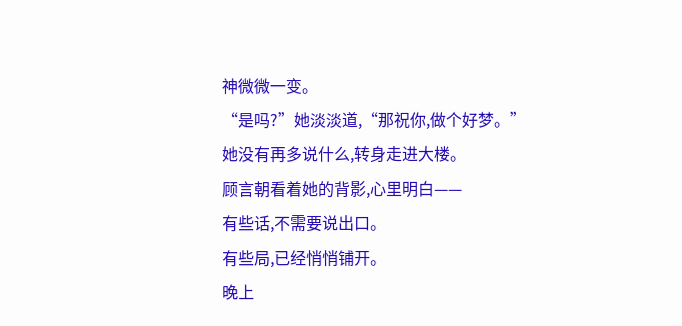神微微一变。
“是吗?”她淡淡道,“那祝你,做个好梦。”
她没有再多说什么,转身走进大楼。
顾言朝看着她的背影,心里明白——
有些话,不需要说出口。
有些局,已经悄悄铺开。
晚上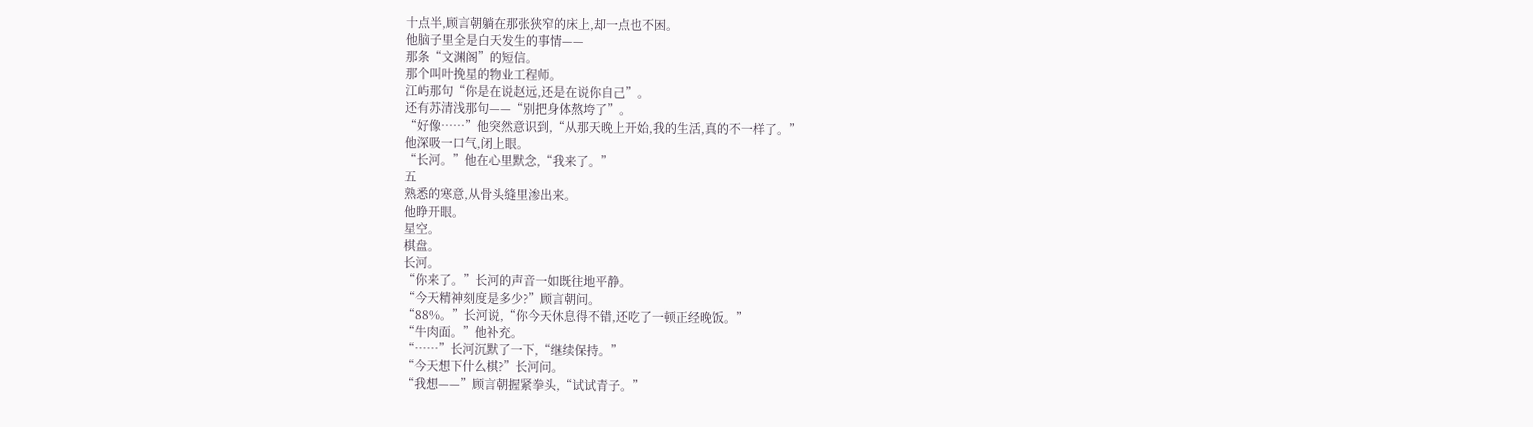十点半,顾言朝躺在那张狭窄的床上,却一点也不困。
他脑子里全是白天发生的事情——
那条“文渊阁”的短信。
那个叫叶挽星的物业工程师。
江屿那句“你是在说赵远,还是在说你自己”。
还有苏清浅那句——“别把身体熬垮了”。
“好像……”他突然意识到,“从那天晚上开始,我的生活,真的不一样了。”
他深吸一口气,闭上眼。
“长河。”他在心里默念,“我来了。”
五
熟悉的寒意,从骨头缝里渗出来。
他睁开眼。
星空。
棋盘。
长河。
“你来了。”长河的声音一如既往地平静。
“今天精神刻度是多少?”顾言朝问。
“88%。”长河说,“你今天休息得不错,还吃了一顿正经晚饭。”
“牛肉面。”他补充。
“……”长河沉默了一下,“继续保持。”
“今天想下什么棋?”长河问。
“我想——”顾言朝握紧拳头,“试试青子。”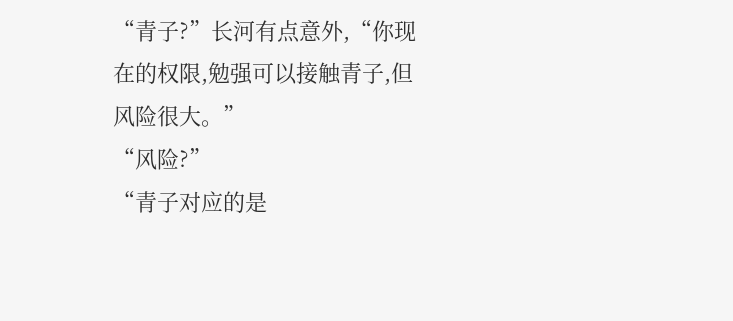“青子?”长河有点意外,“你现在的权限,勉强可以接触青子,但风险很大。”
“风险?”
“青子对应的是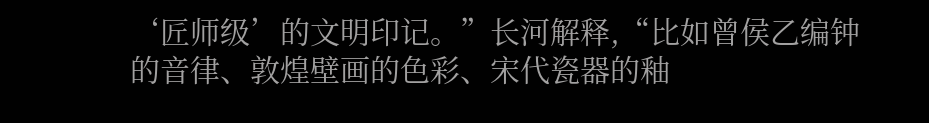‘匠师级’的文明印记。”长河解释,“比如曾侯乙编钟的音律、敦煌壁画的色彩、宋代瓷器的釉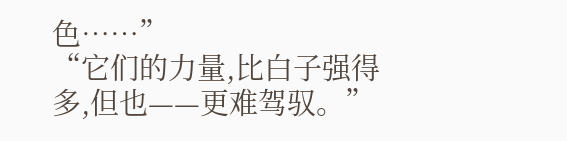色……”
“它们的力量,比白子强得多,但也——更难驾驭。”